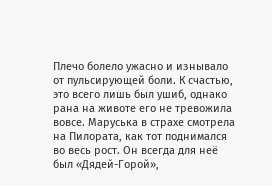Плечо болело ужасно и изнывало от пульсирующей боли. К счастью, это всего лишь был ушиб, однако рана на животе его не тревожила вовсе. Маруська в страхе смотрела на Пилората, как тот поднимался во весь рост. Он всегда для неё был «Дядей-Горой»,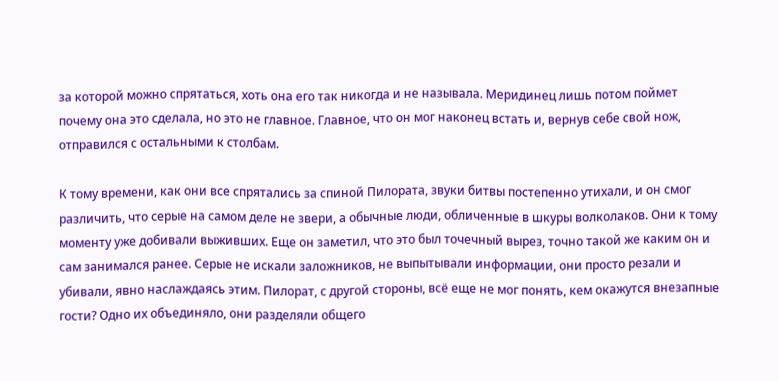за которой можно спрятаться, хоть она его так никогда и не называла. Меридинец лишь потом поймет почему она это сделала, но это не главное. Главное, что он мог наконец встать и, вернув себе свой нож, отправился с остальными к столбам.

К тому времени, как они все спрятались за спиной Пилората, звуки битвы постепенно утихали, и он смог различить, что серые на самом деле не звери, а обычные люди, обличенные в шкуры волколаков. Они к тому моменту уже добивали выживших. Еще он заметил, что это был точечный вырез, точно такой же каким он и сам занимался ранее. Серые не искали заложников, не выпытывали информации, они просто резали и убивали, явно наслаждаясь этим. Пилорат, с другой стороны, всё еще не мог понять, кем окажутся внезапные гости? Одно их объединяло, они разделяли общего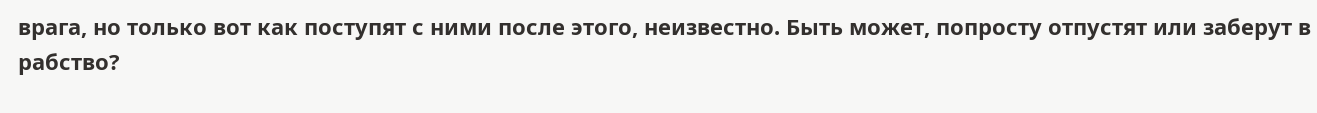врага, но только вот как поступят с ними после этого, неизвестно. Быть может, попросту отпустят или заберут в рабство?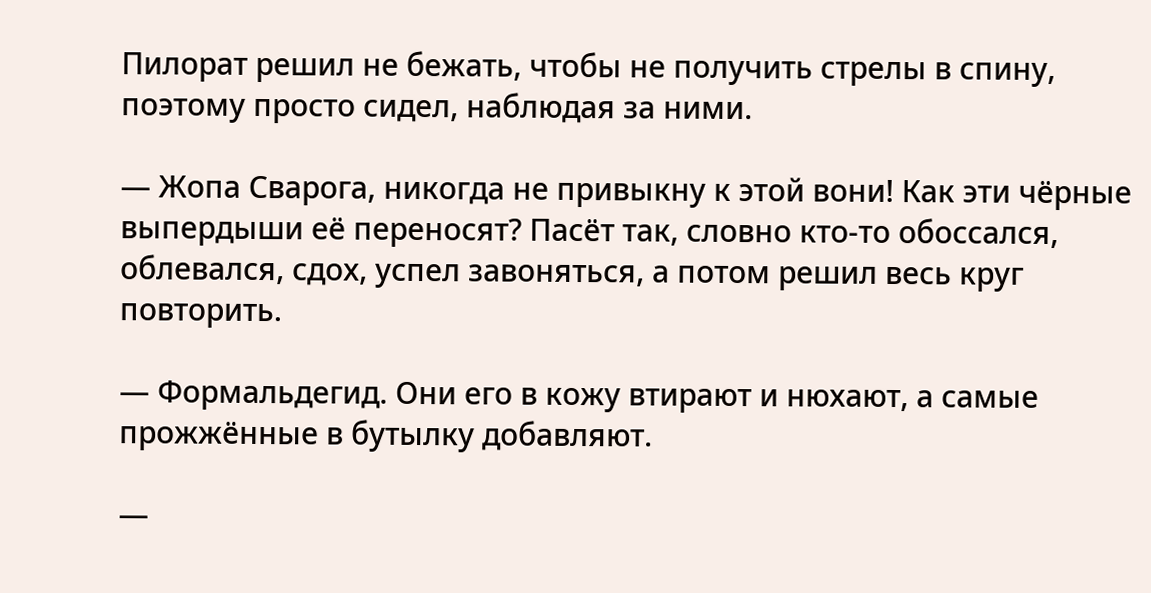Пилорат решил не бежать, чтобы не получить стрелы в спину, поэтому просто сидел, наблюдая за ними.

— Жопа Сварога, никогда не привыкну к этой вони! Как эти чёрные выпердыши её переносят? Пасёт так, словно кто-то обоссался, облевался, сдох, успел завоняться, а потом решил весь круг повторить.

— Формальдегид. Они его в кожу втирают и нюхают, а самые прожжённые в бутылку добавляют.

—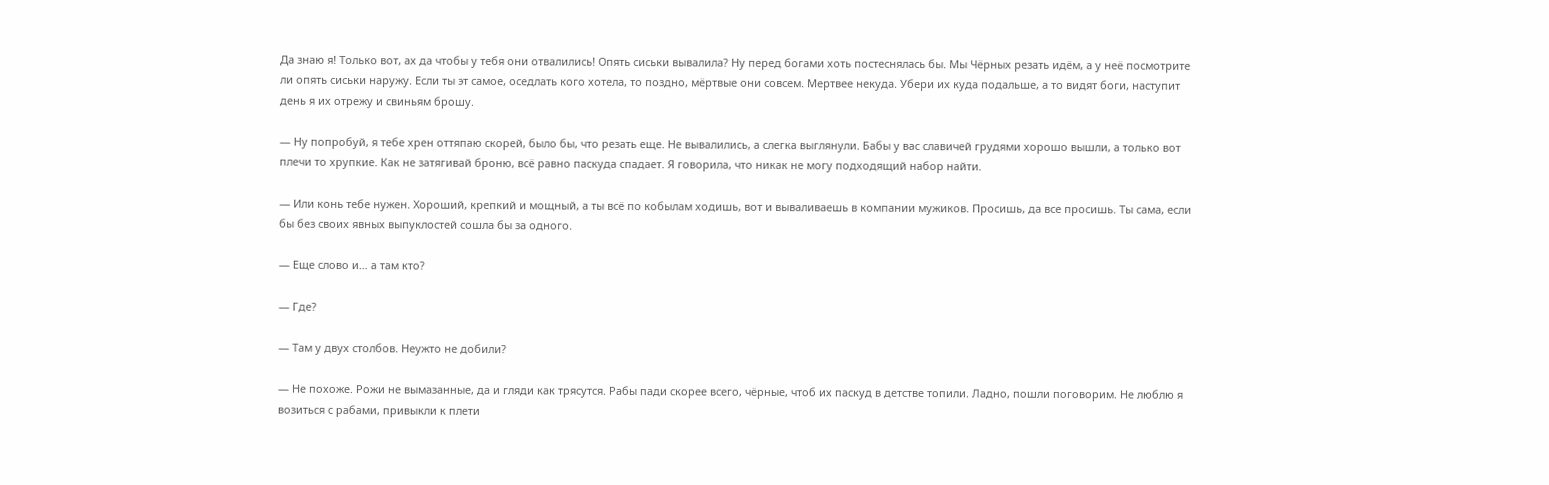Да знаю я! Только вот, ах да чтобы у тебя они отвалились! Опять сиськи вывалила? Ну перед богами хоть постеснялась бы. Мы Чёрных резать идём, а у неё посмотрите ли опять сиськи наружу. Если ты эт самое, оседлать кого хотела, то поздно, мёртвые они совсем. Мертвее некуда. Убери их куда подальше, а то видят боги, наступит день я их отрежу и свиньям брошу.

— Ну попробуй, я тебе хрен оттяпаю скорей, было бы, что резать еще. Не вывалились, а слегка выглянули. Бабы у вас славичей грудями хорошо вышли, а только вот плечи то хрупкие. Как не затягивай броню, всё равно паскуда спадает. Я говорила, что никак не могу подходящий набор найти.

— Или конь тебе нужен. Хороший, крепкий и мощный, а ты всё по кобылам ходишь, вот и вываливаешь в компании мужиков. Просишь, да все просишь. Ты сама, если бы без своих явных выпуклостей сошла бы за одного.

— Еще слово и… а там кто?

— Где?

— Там у двух столбов. Неужто не добили?

— Не похоже. Рожи не вымазанные, да и гляди как трясутся. Рабы пади скорее всего, чёрные, чтоб их паскуд в детстве топили. Ладно, пошли поговорим. Не люблю я возиться с рабами, привыкли к плети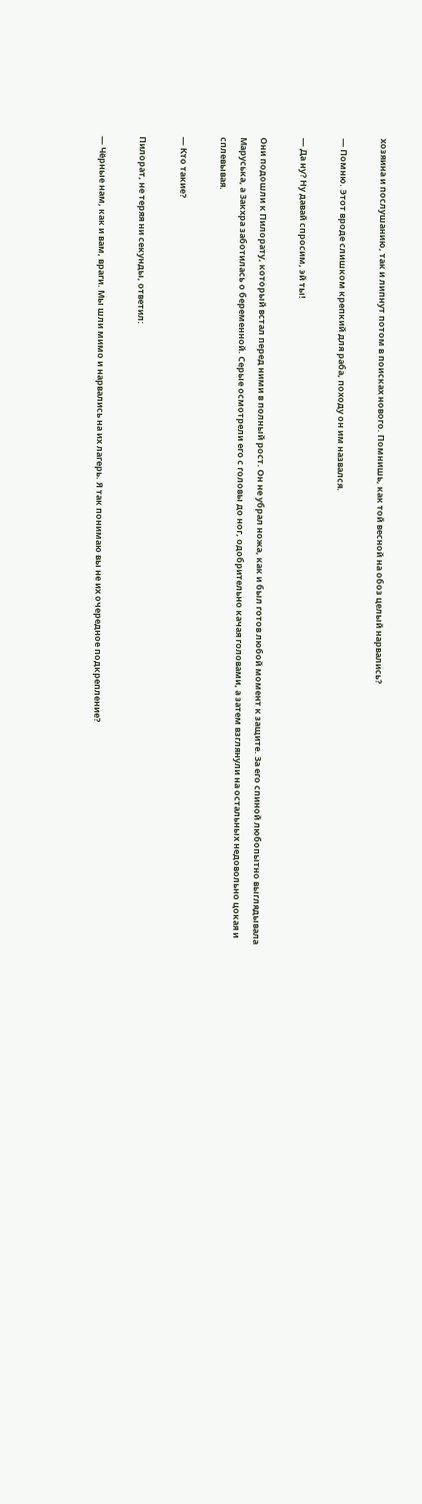хозяина и послушанию, так и липнут потом в поисках нового. Помнишь, как той весной на обоз целый нарвались?

— Помню. Этот вроде слишком крепкий для раба, походу он им назвался.

— Да ну? Ну давай спросим, эй ты!

Они подошли к Пилорату, который встал перед ними в полный рост. Он не убрал ножа, как и был готов любой момент к защите. За его спиной любопытно выглядывала Маруська, а Закхра заботилась о беременной. Серые осмотрели его с головы до ног, одобрительно качая головами, а затем взглянули на остальных недовольно цокая и сплевывая.

— Кто такие?

Пилорат, не теряя ни секунды, ответил:

— Чёрные нам, как и вам, враги. Мы шли мимо и нарвались на их лагерь. Я так понимаю вы не их очередное подкрепление?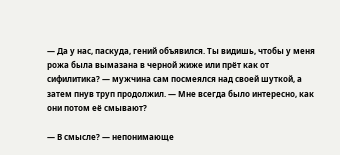— Да у нас, паскуда, гений объявился. Ты видишь, чтобы у меня рожа была вымазана в черной жиже или прёт как от сифилитика? — мужчина сам посмеялся над своей шуткой, а затем пнув труп продолжил. — Мне всегда было интересно, как они потом её смывают?

— В смысле? — непонимающе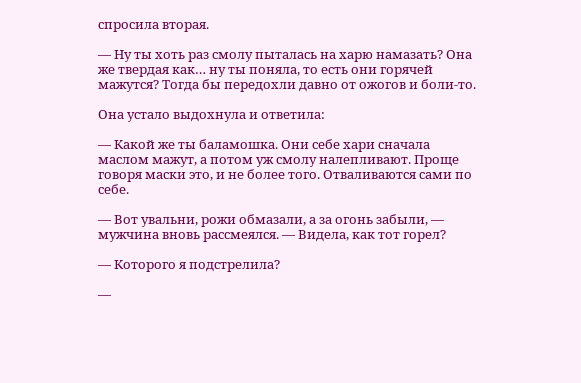спросила вторая.

— Ну ты хоть раз смолу пыталась на харю намазать? Она же твердая как… ну ты поняла, то есть они горячей мажутся? Тогда бы передохли давно от ожогов и боли-то.

Она устало выдохнула и ответила:

— Какой же ты баламошка. Они себе хари сначала маслом мажут, а потом уж смолу налепливают. Проще говоря маски это, и не более того. Отваливаются сами по себе.

— Вот увальни, рожи обмазали, а за огонь забыли, — мужчина вновь рассмеялся. — Видела, как тот горел?

— Которого я подстрелила?

—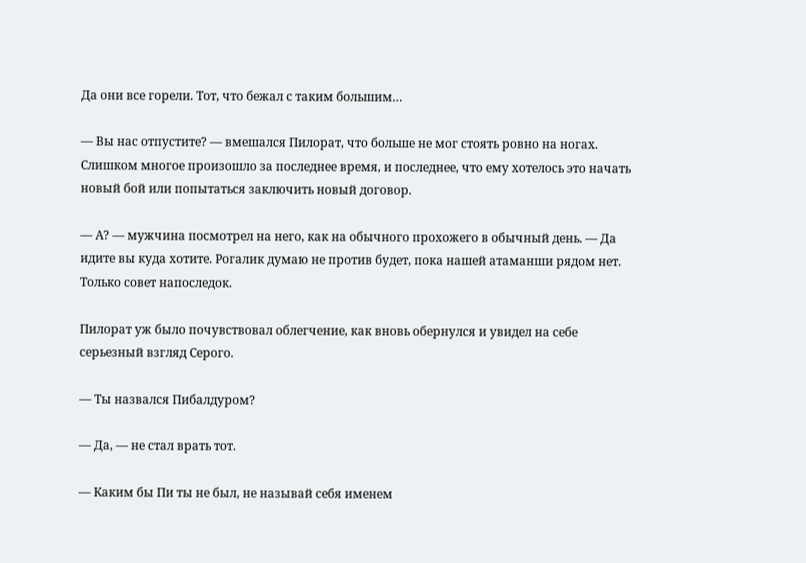Да они все горели. Тот, что бежал с таким большим…

— Вы нас отпустите? — вмешался Пилорат, что больше не мог стоять ровно на ногах. Слишком многое произошло за последнее время, и последнее, что ему хотелось это начать новый бой или попытаться заключить новый договор.

— А? — мужчина посмотрел на него, как на обычного прохожего в обычный день. — Да идите вы куда хотите. Рогалик думаю не против будет, пока нашей атаманши рядом нет. Только совет напоследок.

Пилорат уж было почувствовал облегчение, как вновь обернулся и увидел на себе серьезный взгляд Серого.

— Ты назвался Пибалдуром?

— Да, — не стал врать тот.

— Каким бы Пи ты не был, не называй себя именем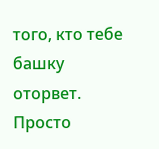того, кто тебе башку оторвет. Просто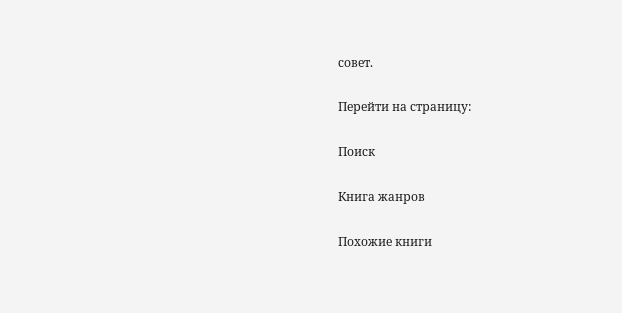совет.

Перейти на страницу:

Поиск

Книга жанров

Похожие книги